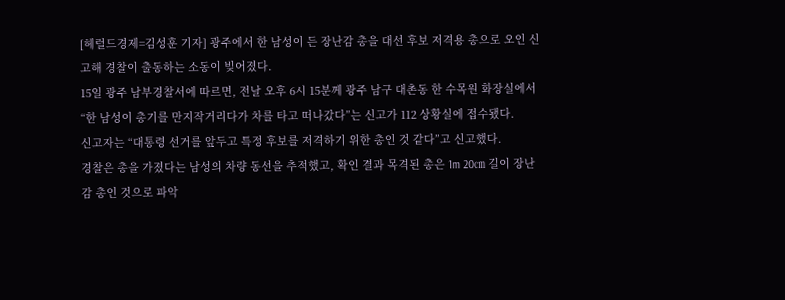[헤럴드경제=김성훈 기자] 광주에서 한 남성이 든 장난감 총을 대선 후보 저격용 총으로 오인 신고해 경찰이 출동하는 소동이 빚어졌다.
15일 광주 남부경찰서에 따르면, 전날 오후 6시 15분께 광주 남구 대촌동 한 수목원 화장실에서 “한 남성이 총기를 만지작거리다가 차를 타고 떠나갔다”는 신고가 112 상황실에 접수됐다.
신고자는 “대통령 선거를 앞두고 특정 후보를 저격하기 위한 총인 것 같다”고 신고했다.
경찰은 총을 가졌다는 남성의 차량 동선을 추적했고, 확인 결과 목격된 총은 1m 20㎝ 길이 장난감 총인 것으로 파악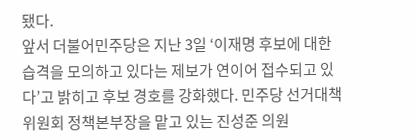됐다.
앞서 더불어민주당은 지난 3일 ‘이재명 후보에 대한 습격을 모의하고 있다는 제보가 연이어 접수되고 있다’고 밝히고 후보 경호를 강화했다. 민주당 선거대책위원회 정책본부장을 맡고 있는 진성준 의원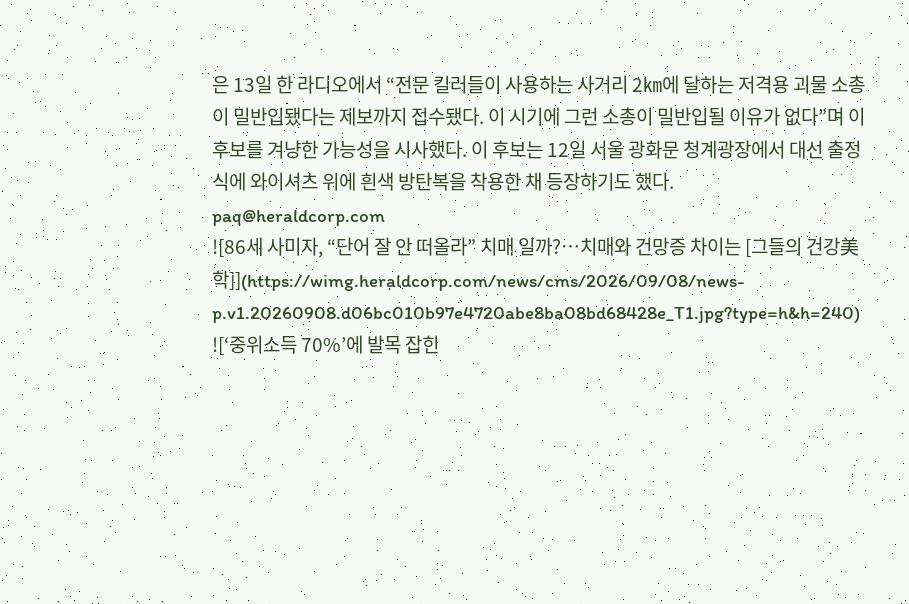은 13일 한 라디오에서 “전문 킬러들이 사용하는 사거리 2㎞에 달하는 저격용 괴물 소총이 밀반입됐다는 제보까지 접수됐다. 이 시기에 그런 소총이 밀반입될 이유가 없다”며 이 후보를 겨냥한 가능성을 시사했다. 이 후보는 12일 서울 광화문 청계광장에서 대선 출정식에 와이셔츠 위에 흰색 방탄복을 착용한 채 등장하기도 했다.
paq@heraldcorp.com
![86세 사미자, “단어 잘 안 떠올라” 치매 일까?…치매와 건망증 차이는 [그들의 건강美학]](https://wimg.heraldcorp.com/news/cms/2026/09/08/news-p.v1.20260908.d06bc010b97e4720abe8ba08bd68428e_T1.jpg?type=h&h=240)
![‘중위소득 70%’에 발목 잡힌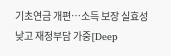기초연금 개편…소득 보장 실효성 낮고 재정부담 가중[Deep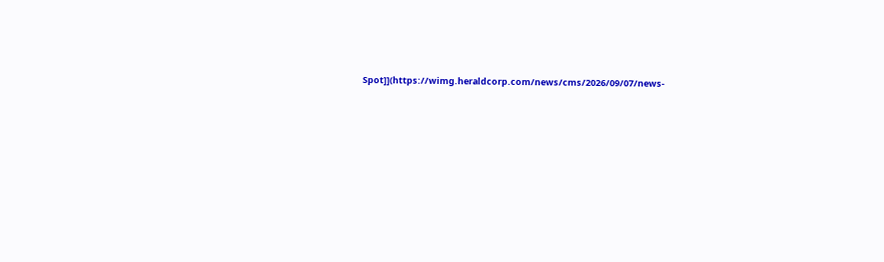Spot]](https://wimg.heraldcorp.com/news/cms/2026/09/07/news-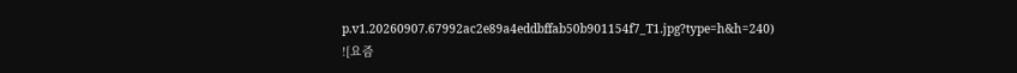p.v1.20260907.67992ac2e89a4eddbffab50b901154f7_T1.jpg?type=h&h=240)
![요즘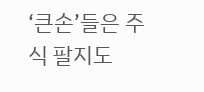‘큰손’들은 주식 팔지도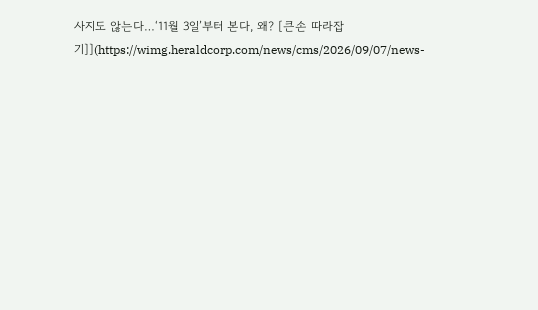사지도 않는다…‘11월 3일’부터 본다, 왜? [큰손 따라잡기]](https://wimg.heraldcorp.com/news/cms/2026/09/07/news-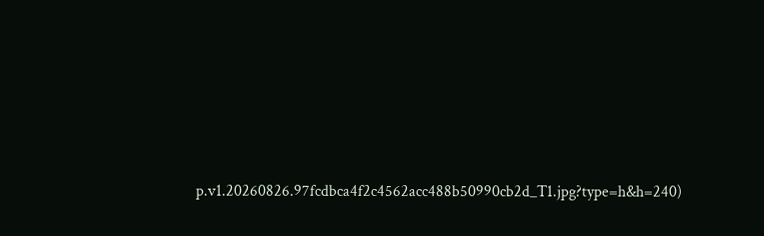p.v1.20260826.97fcdbca4f2c4562acc488b50990cb2d_T1.jpg?type=h&h=240)